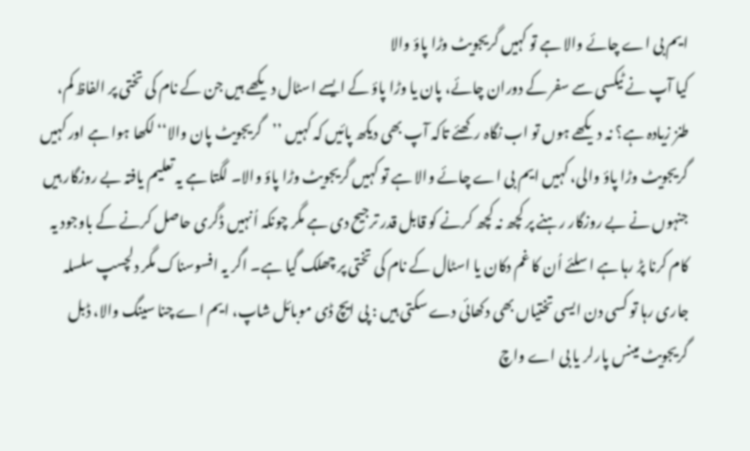ایم بی اے چائے والا ہے تو کہیں گریجویٹ وڑا پاؤ والا
کیا آپ نے ٹیکسی سے سفر کے دوران چائے، پان یا وڑا پاؤ کے ایسے اسٹال دیکھے ہیں جن کے نام کی تختی پر الفاظ کم، طنز زیادہ ہے؟ نہ دیکھے ہوں تو اب نگاہ رکھئے تاکہ آپ بھی دیکھ پائیں کہ کہیں ’’گریجویٹ پان والا‘‘ لکھا ہوا ہے اور کہیں گریجویٹ وڑا پاؤ والی، کہیں ایم بی اے چائے والا ہے تو کہیں گریجویٹ وڑا پاؤ والا۔ لگتا ہے یہ تعلیم یافتہ بے روزگار ہیں جنہوں نے بے روزگار رہنے پر کچھ نہ کچھ کرنے کو قابل قدر ترجیح دی ہے مگر چونکہ اُنہیں ڈگری حاصل کرنے کے باوجود یہ کام کرنا پڑ رہا ہے ا سلئے اُن کا غم دکان یا اسٹال کے نام کی تختی پر چھلک گیا ہے۔ اگر یہ افسوسناک مگر دلچسپ سلسلہ جاری رہا تو کسی دن ایسی تختیاں بھی دکھائی دے سکتی ہیں : پی ایچ ڈی موبائل شاپ، ایم اے چنا سینگ والا، ڈبل گریجویٹ مینس پارلر یا بی اے واچ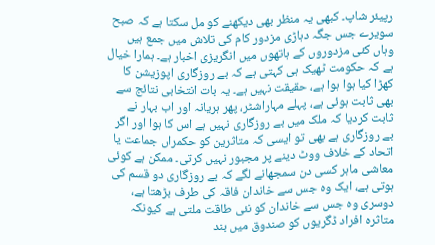رپیئر شاپ۔ کبھی یہ منظر بھی دیکھنے کو مل سکتا ہے کہ صبح سویرے جس جگہ دہاڑی مزدور کام کی تلاش میں جمع ہیں وہاں کئی مزدوروں کے ہاتھوں میں انگریزی اخبار ہے۔ ہمارا خیال ہے کہ حکومت ٹھیک ہی کہتی ہے کہ بے روزگاری اپوزیشن کا کھڑا کیا ہوا ہوا ہے، حقیقت نہیں ہے۔ یہ بات انتخابی نتائج سے بھی ثابت ہوئی ہے، پہلے مہاراشٹر، پھر ہریانہ اور اب بہار نے ثابت کردیا کہ ملک میں بے روزگاری نہیں ہے اس کا ہوا اور اگر بے روزگاری ہے بھی تو ایسی کہ متاثرین کو حکمراں جماعت یا اتحاد کے خلاف ووٹ دینے پر مجبور نہیں کرتی۔ ممکن ہے کوئی معاشی ماہر کسی دن سمجھانے لگے کہ بے روزگاری دو قسم کی ہوتی ہے، ایک وہ جس سے خاندان فاقہ کی طرف بڑھتا ہے، دوسری وہ جس سے خاندان کو نئی طاقت ملتی ہے کیونکہ متاثرہ افراد ڈگریوں کو صندوق میں بند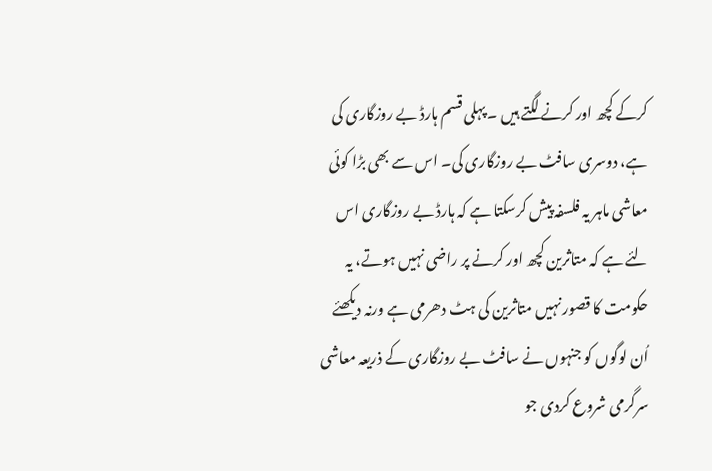کرکے کچھ اور کرنے لگتے ہیں ۔ پہلی قسم ہارڈ بے روزگاری کی ہے، دوسری سافٹ بے روزگاری کی۔ اس سے بھی بڑا کوئی معاشی ماہر یہ فلسفہ پیش کرسکتا ہے کہ ہارڈ بے روزگاری اس لئے ہے کہ متاثرین کچھ اور کرنے پر راضی نہیں ہوتے، یہ حکومت کا قصور نہیں متاثرین کی ہٹ دھرمی ہے ورنہ دیکھئے اُن لوگوں کو جنہوں نے سافٹ بے روزگاری کے ذریعہ معاشی سرگرمی شروع کردی جو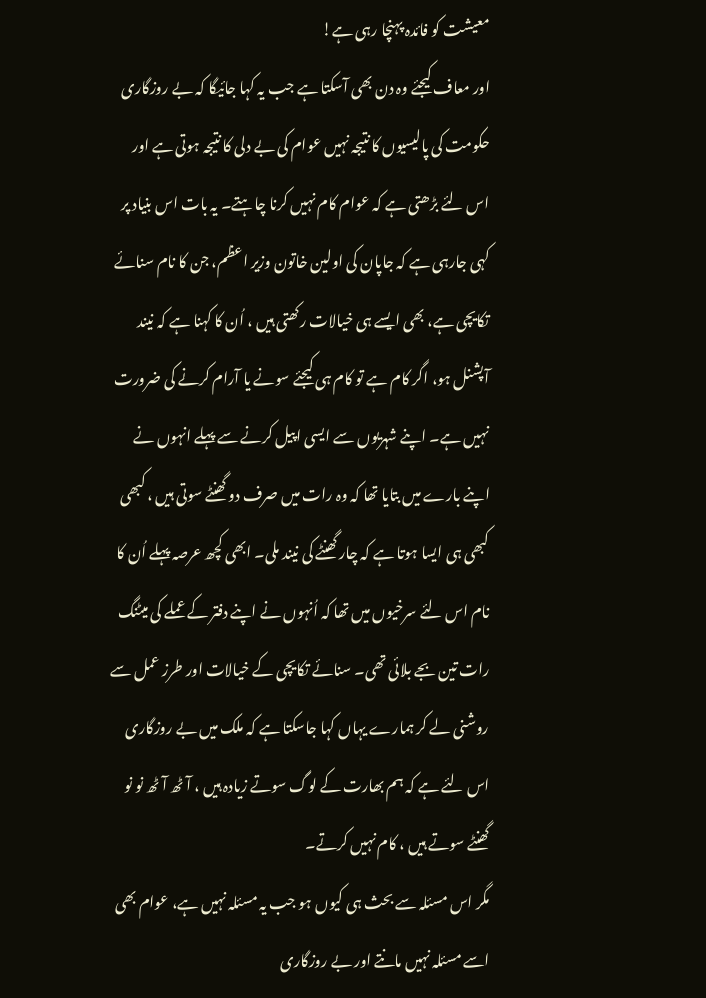معیشت کو فائدہ پہنچا رہی ہے!
اور معاف کیجئے وہ دن بھی آسکتا ہے جب یہ کہا جائیگا کہ بے روزگاری حکومت کی پالیسیوں کا نتیجہ نہیں عوام کی بے دلی کا نتیجہ ہوتی ہے اور اس لئے بڑھتی ہے کہ عوام کام نہیں کرنا چاہتے۔ یہ بات اس بنیاد پر کہی جارہی ہے کہ جاپان کی اولین خاتون وزیر اعظم، جن کا نام سنائے تکایچی ہے، بھی ایسے ہی خیالات رکھتی ہیں ، اُن کا کہنا ہے کہ نیند آپشنل ہو، اگر کام ہے تو کام ہی کیجئے سونے یا آرام کرنے کی ضرورت نہیں ہے۔ اپنے شہریوں سے ایسی اپیل کرنے سے پہلے انہوں نے اپنے بارے میں بتایا تھا کہ وہ رات میں صرف دو گھنٹے سوتی ہیں ، کبھی کبھی ہی ایسا ہوتا ہے کہ چار گھنٹے کی نیند ملی۔ ابھی کچھ عرصہ پہلے اُن کا نام اس لئے سرخیوں میں تھا کہ اُنہوں نے اپنے دفتر کے عملے کی میٹنگ رات تین بجے بلائی تھی۔ سنائے تکایچی کے خیالات اور طرز عمل سے روشنی لے کر ہمارے یہاں کہا جاسکتا ہے کہ ملک میں بے روزگاری اس لئے ہے کہ ہم بھارت کے لوگ سوتے زیادہ ہیں ، آٹھ آٹھ نو نو گھنٹے سوتے ہیں ، کام نہیں کرتے۔
مگر اس مسئلہ سے بحث ہی کیوں ہو جب یہ مسئلہ نہیں ہے، عوام بھی اسے مسئلہ نہیں مانتے اور بے روزگاری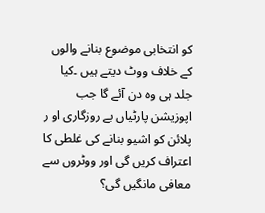کو انتخابی موضوع بنانے والوں کے خلاف ووٹ دیتے ہیں ۔کیا جلد ہی وہ دن آئے گا جب اپوزیشن پارٹیاں بے روزگاری او ر پلائن کو اشیو بنانے کی غلطی کا اعتراف کریں گی اور ووٹروں سے معافی مانگیں گی؟